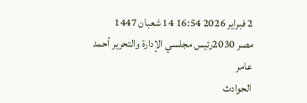2 فبراير 2026 16:54 14 شعبان 1447
مصر 2030رئيس مجلسي الإدارة والتحرير أحمد عامر
الحوادث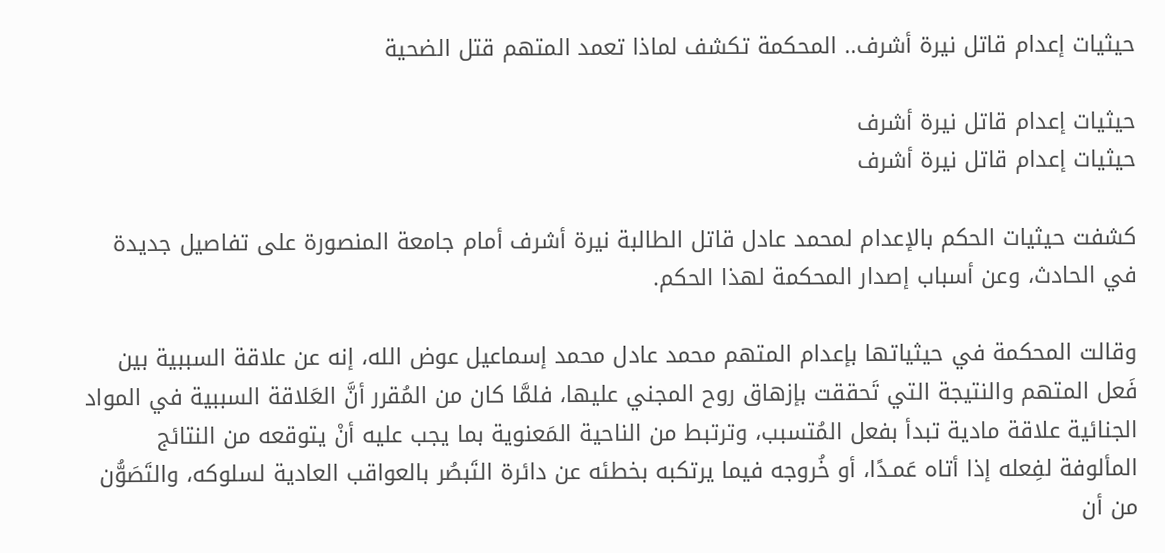حيثيات إعدام قاتل نيرة أشرف.. المحكمة تكشف لماذا تعمد المتهم قتل الضحية

حيثيات إعدام قاتل نيرة أشرف
حيثيات إعدام قاتل نيرة أشرف

كشفت حيثيات الحكم بالإعدام لمحمد عادل قاتل الطالبة نيرة أشرف أمام جامعة المنصورة على تفاصيل جديدة في الحادث، وعن أسباب إصدار المحكمة لهذا الحكم.

وقالت المحكمة في حيثياتها بإعدام المتهم محمد عادل محمد إسماعيل عوض الله، إنه عن علاقة السببية بين فَعل المتهم والنتيجة التي تَحققت بإزهاق روح المجني عليها، فلمَّا كان من المُقرر أنَّ العَلاقة السببية في المواد الجنائية علاقة مادية تبدأ بفعل المُتسبب، وترتبط من الناحية المَعنوية بما يجب عليه أنْ يتوقعه من النتائج المألوفة لفِعله إذا أتاه عَمـدًا، أو خُروجه فيما يرتكبه بخطئه عن دائرة التَبصُر بالعواقب العادية لسلوكه، والتَصَوُّن من أن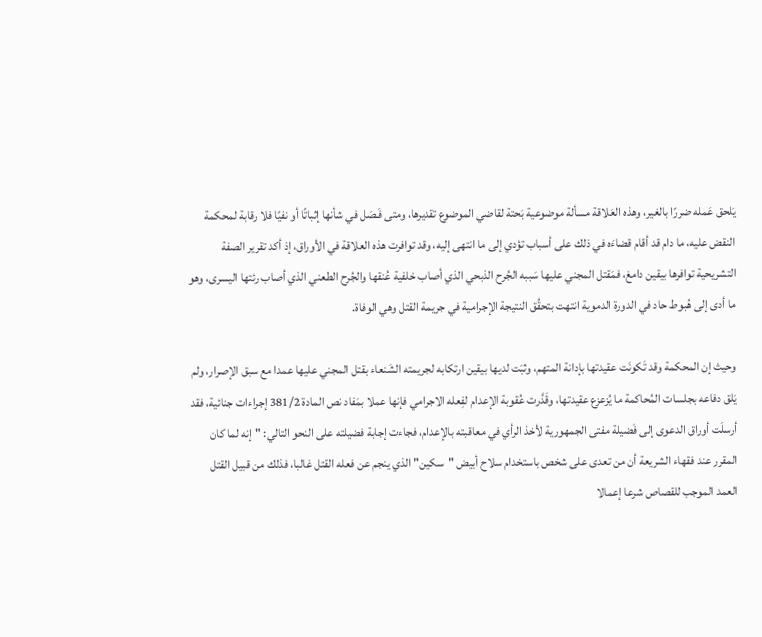يَلحق عَمله ضررًا بالغير، وهذه العَلاقة مسألة موضوعية بَحتة لقاضي الموضوع تقديرها، ومتى فَـصَل في شأنها إثباتًا أو نفيًا فلا رقابة لمحكمة النقض عليه، ما دام قد أقام قضاءَه في ذلك على أسباب تؤدي إلى ما انتهى إليه، وقد توافرت هذه العلاقة في الأوراق، إذ أكد تقرير الصفة التشريحية توافرها بيقين دامغ، فمَقتل المجني عليها سَببه الجُرح الذبحي الذي أصاب خلفية عُنقها والجُرح الطعني الذي أصاب رئتها اليسرى، وهو ما أدى إلى هُبوط حاد في الدورة الدموية انتهت بتحقُق النتيجة الإجرامية في جريمة القتل وهي الوفاة.

وحيث إن المحكمة وقد تَكونَت عقيدتها بإدانة المتهم، وثبَت لديها بيقين ارتكابه لجريمته الشَنعاء بقتل المجني عليها عمدا مع سبق الإصرار، ولم يَلق دفاعه بجلسات المُحاكمة ما يُزعزع عقيدتها، وقَدَّرت عُقوبة الإعدام لفِعله الاجرامي فإنها عملا بمَفاد نص المادة 381/2 إجراءات جنائية، فقد أرسلَت أوراق الدعوى إلى فَضيلة مفتى الجمهورية لأخذ الرأي في معاقبته بالإعدام، فجاءت إجابة فضيلته على النحو التالي: "إنه لما كان المقرر عند فقهاء الشريعة أن من تعدى على شخص باستخدام سلاح أبيض "سكين" الذي ينجم عن فعله القتل غالبا، فذلك من قبيل القتل العمد الموجب للقصاص شرعا إعمالا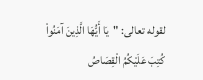لقوله تعالى: "يَا أَيُّهَا الَّذِينَ آمَنُواْ كُتِبَ عَلَيْكُمُ الْقِصَاصُ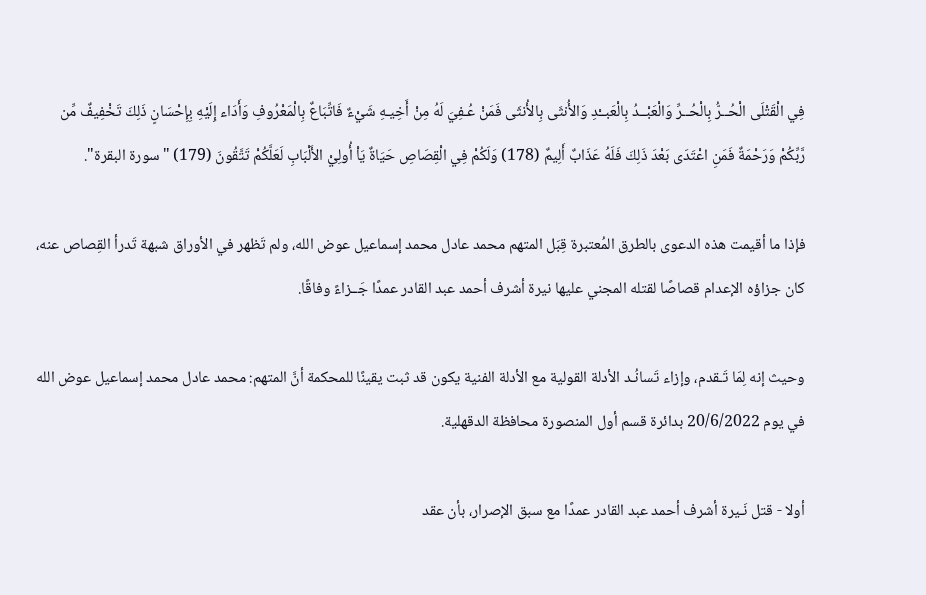فِي الْقَتْلَى الْحُــرُّ بِالْحُــرِّ وَالْعَبْــدُ بِالْعَبــْدِ وَالأُنثَى بِالأُنثَى فَمَنْ عُـفِيَ لَهُ مِنْ أَخِيـهِ شَيْءٌ فَاتِّبَاعٌ بِالْمَعْرُوفِ وَأَدَاء إِلَيْهِ بِإِحْسَانٍ ذَلِكَ تَخْفِيفٌ مِّن رَّبِّكُمْ وَرَحْمَةٌ فَمَنِ اعْتَدَى بَعْدَ ذَلِكَ فَلَهُ عَذَابٌ أَلِيمٌ (178) وَلَكُمْ فِي الْقِصَاصِ حَيَاةٌ يَاْ أُولِيْ الأَلْبَابِ لَعَلَّكُمْ تَتَّقُونَ (179) "سورة البقرة".

فإذا ما أقيمت هذه الدعوى بالطرق المُعتبرة قِبَل المتهم محمد عادل محمد إسماعيل عوض الله، ولم تَظهر في الأوراق شبهة تَدرأ القِصاص عنه، كان جزاؤه الإعدام قصاصًا لقتله المجني عليها نيرة أشرف أحمد عبد القادر عمدًا جَــزاءً وفاقًا.

وحيث إنه لِمَا تَـقدم، وإزاء تَسانُـد الأدلة القولية مع الأدلة الفنية يكون قد ثبت يقينًا للمحكمة أنَّ المتهم: محمد عادل محمد إسماعيل عوض الله في يوم 20/6/2022 بدائرة قسم أول المنصورة محافظة الدقهلية.

أولا - قتل نَـيرة أشرف أحمد عبد القادر عمدًا مع سبق الإصرار، بأن عقد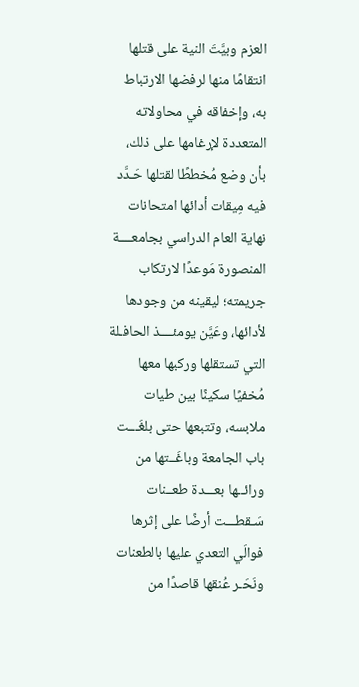العزم وبيَّتَ النية على قتلها انتقامًا منها لرفضها الارتباط به، وإخفاقه في محاولاته المتعددة لإرغامها على ذلك، بأن وضع مُخططًا لقتلها حَـدَّد فيه مِيقات أدائها امتحانات نهاية العام الدراسي بجامعــــة المنصورة مَوعدًا لارتكاب جريمته؛ ليقينه من وجودها لأدائها، وعَيَّن يومئــــذ الحافـلة التي تستقلها وركبها معها مُخفيًا سكينًا بين طيات ملابسه، وتتبعها حتى بلغَـــت باب الجامعة وباغَــتها من ورائــها بعـــدة طعــنات سَـقطـــت أرضًا على إثرها فوالَي التعدي عليها بالطعنات ونَحَـر عُنقها قاصدًا من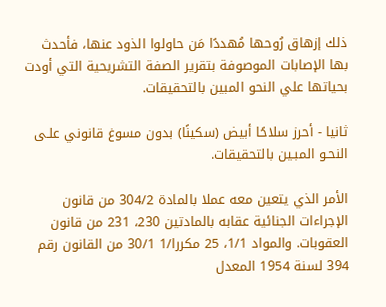ذلك إزهاق رُوحها مُهددًا مَن حاولوا الذود عنها، فأحدث بها الإصابات الموصوفة بتقرير الصفة التشريحية التي أودت بحياتها علي النحو المبين بالتحقيقات.

ثانيا - أحرز سلاحًا أبيض (سكينًا) بدون مسوغ قانوني علـى النحـو المبـين بالتحقيقات.

الأمر الذي يتعين معه عملا بالمادة 304/2 من قانون الإجراءات الجنائية عقابه بالمادتين 230، 231 من قانون العقوبات. والمواد 1/1، 25 مكررا/1 30/1 من القانون رقم 394 لسنة 1954 المعدل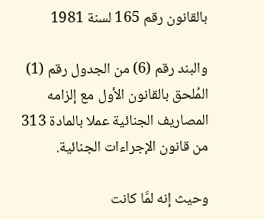بالقانون رقم 165 لسنة 1981

والبند رقم (6) من الجدول رقم (1) المُلحق بالقانون الأول مع إلزامه المصاريف الجنائية عملا بالمادة 313 من قانون الإجراءات الجنائية.

وحيث إنه لمَّا كانت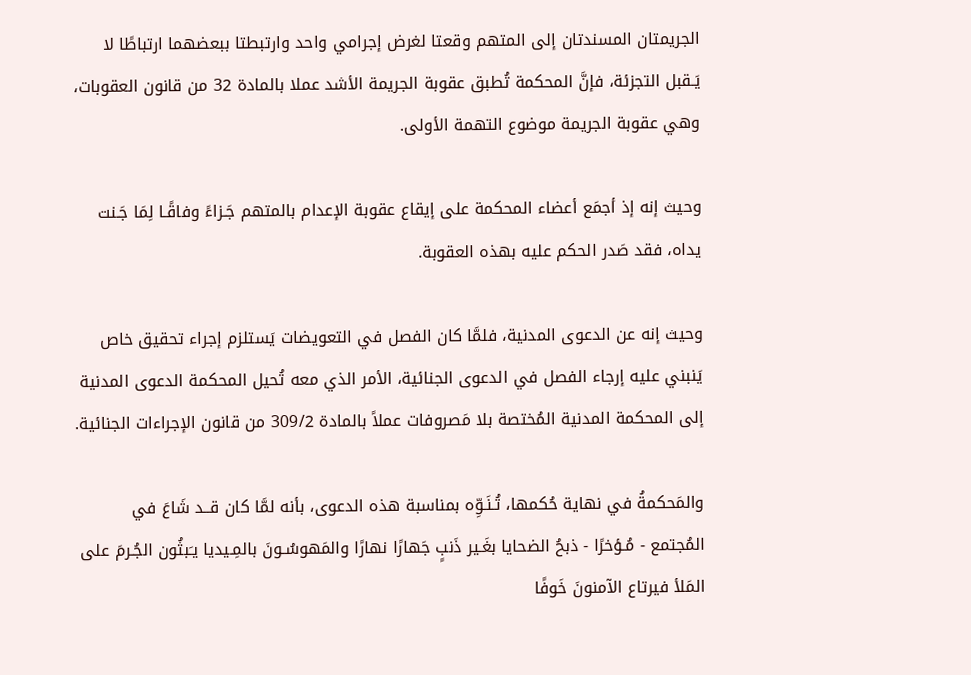الجريمتان المسندتان إلى المتهم وقعتا لغرض إجرامي واحد وارتبطتا ببعضهما ارتباطًا لا يَـقبل التجزئة، فإنَّ المحكمة تُطبق عقوبة الجريمة الأشد عملا بالمادة 32 من قانون العقوبات، وهي عقوبة الجريمة موضوع التهمة الأولى.

وحيث إنه إذ أجمَع أعضاء المحكمة على إيقاع عقوبة الإعدام بالمتهم جَـزاءً وفاقًـا لِمَا جَـنت يداه، فقد صَدر الحكم عليه بهذه العقوبة.

وحيث إنه عن الدعوى المدنية، فلمَّا كان الفصل في التعويضات يَستلزم إجراء تحقيق خاص يَنبني عليه إرجاء الفصل في الدعوى الجنائية، الأمر الذي معه تُحيل المحكمة الدعوى المدنية إلى المحكمة المدنية المُختصة بلا مَصروفات عملاً بالمادة 309/2 من قانون الإجراءات الجنائية.

والمَحكمةُ في نهاية حُكمها، تُـنَـوِّه بمناسبة هذه الدعوى، بأنه لمَّا كان قــد شَاعَ في المُجتمع - مُـؤخرًا - ذبحُ الضحايا بغَـير ذَنبٍ جَهارًا نهارًا والمَهوسُـونَ بالمِـيديا يـَبثُون الجُـرمَ على المَلأ فيرتاع الآمنونَ خَوفًا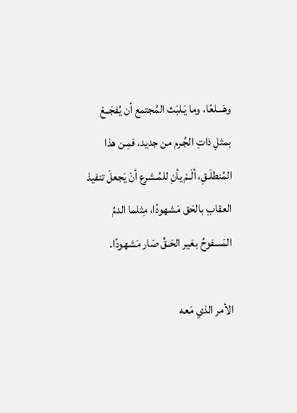وهَـــلعًا، وما يَـلبَث المُجتمع أن يُفجَــعْ بمثلِ ذاتِ الجُـرم من جديد، فمِـن هذا المُنطلَـقِ، ألَـمْ يأنِ للمُـشرع أنْ يَجعلَ تنفيذ العقابِ بالحَق مَشهودًا، مِثلما الدمُ المَسفوحُ بغير الحَـقِّ صَار مَشهودًا.

الأمر الذي مَعه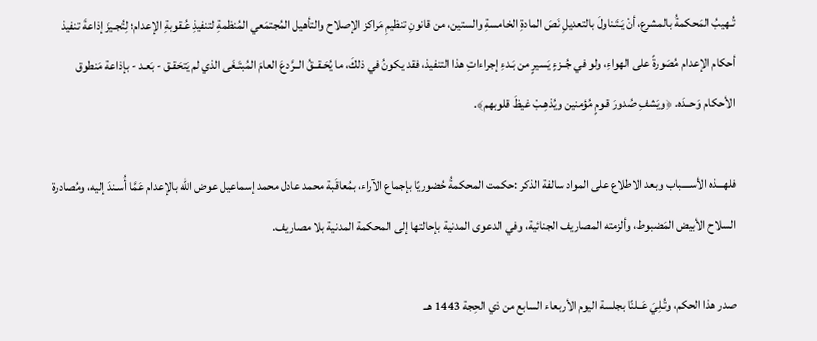تُـهيبُ المَحكمةُ بالمشرع، أنْ يَـتَـناولَ بالتعديلِ نَصَ المادةِ الخامسةِ والستين، من قانونِ تنظيمِ مَراكز الإصلاح والتأهيل المُجتمَعي المُنظمةِ لتنفيذِ عُـقوبةِ الإعدام؛ لِتُجـيزَ إذاعةَ تنفيذ أحكام الإعدام مُصَورةً على الهواءِ، ولو في جُــزءٍ يَسيرٍ من بَـدءِ إجراءاتِ هذا التنفيذ، فقد يكونُ في ذلكَ، ما يُحَـقــقُ الــرَّدعَ العامَ المُبتَـغَى الذي لم يَتحَقـق - بَعـد - بإذاعة مَنطوق الأحكام وَحــدَه. ﴿ويَشفِ صُدورَ قـومٍ مُؤمنين ويُذهِـبْ غيظَ قلوبهم﴾.

فلهـــذه الأســــباب وبعد الاطلاع على المواد سالفة الذكر :حكمت المحكمةُ حُضوريًا بإجماع الآراء، بمُعاقَبة محمد عادل محمد إسماعيل عوض الله بالإعدام عَمَّا أُسـندَ إليه، ومُصادرة السلاح الأبيض المَضبوط، وألزمته المصاريف الجنائية، وفي الدعوى المدنية بإحالتها إلى المحكمة المدنية بلا مصاريف.

صدر هذا الحكم، وتُـلِيَ عَــلنًا بجلسة اليوم الأربعاء السابع من ذي الحِجة 1443 هــ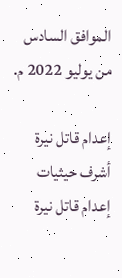الموافق السادس من يوليو 2022 م.

إعدام قاتل نيرة أشرف حيثيات إعدام قاتل نيرة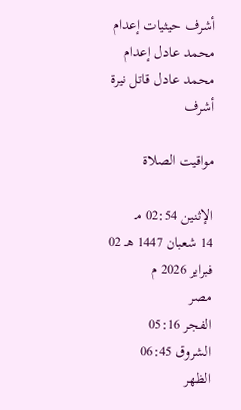أشرف حيثيات إعدام محمد عادل إعدام محمد عادل قاتل نيرة أشرف

مواقيت الصلاة

الإثنين 02:54 مـ
14 شعبان 1447 هـ 02 فبراير 2026 م
مصر
الفجر 05:16
الشروق 06:45
الظهر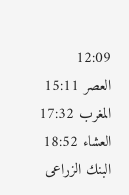12:09
العصر 15:11
المغرب 17:32
العشاء 18:52
البنك الزراعى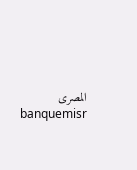المصرى
banquemisr